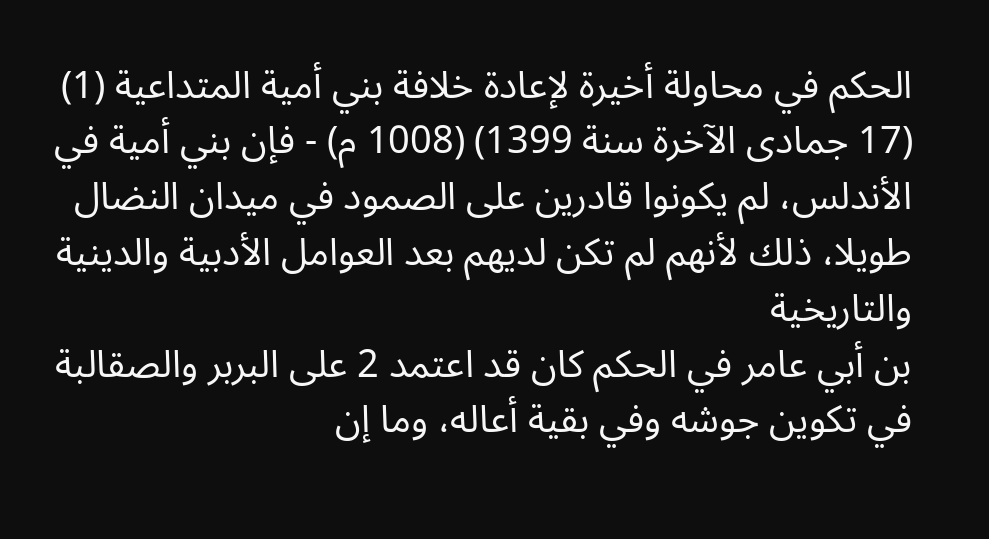الحكم في محاولة أخيرة لإعادة خلافة بني أمية المتداعية (1) (17 جمادى الآخرة سنة 1399) (1008 م) - فإن بني أمية في الأندلس، لم يكونوا قادرين على الصمود في ميدان النضال طويلا، ذلك لأنهم لم تكن لديهم بعد العوامل الأدبية والدينية والتاريخية
بن أبي عامر في الحكم كان قد اعتمد 2 على البربر والصقالبة في تکوين جوشه وفي بقية أعاله، وما إن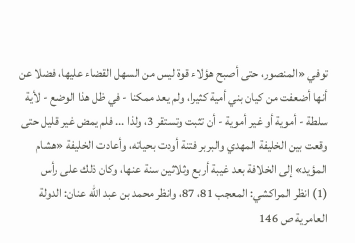توفي «المنصور، حتى أصبح هؤلاء قوة ليس من السهل القضاء عليها، فضلا عن أنها أضعفت من کيان بني أمية كثيرا، ولم يعد ممكنا - في ظل هذا الوضع - لأية سلطة - أموية أو غير أموية - أن تثبت وتستقر 3، ولذا ... فلم يمض غير قليل حتى وقعت بين الخليفة المهدي والبربر فتنة أودت بحياته، وأعادت الخليفة «هشام المؤيد» إلى الخلافة بعد غيبة أربع وثلاثين سنة عنها، وكان ذلك على رأس
(1) انظر المراكشي: المعجب 81، 87، وانظر محمد بن عبد الله عنان: الدولة
العامرية ص 146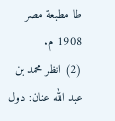طا مطبعة مصر 1908 م.
(2) انظر محمد بن عبد الله عنان: دول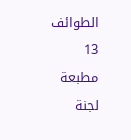الطوائف 13 مطبعة لجنة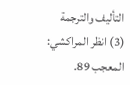التأليف والترجمة
(3) انظر المراكشي: المعجب 89.